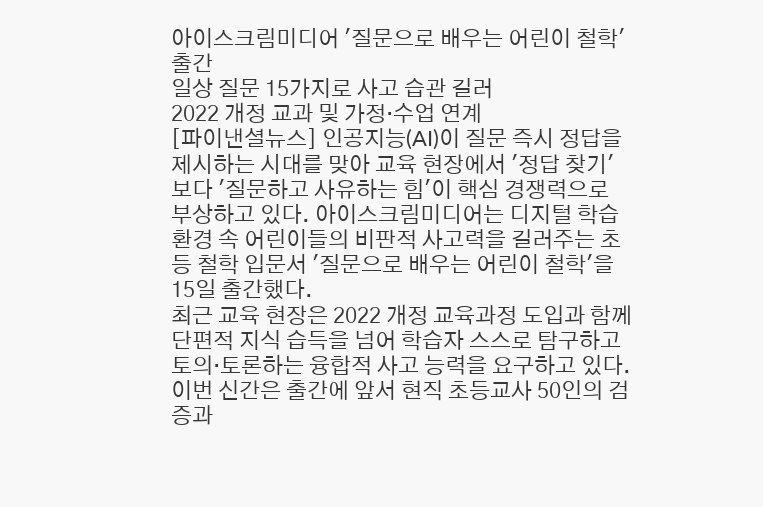아이스크림미디어 '질문으로 배우는 어린이 철학' 출간
일상 질문 15가지로 사고 습관 길러
2022 개정 교과 및 가정·수업 연계
[파이낸셜뉴스] 인공지능(AI)이 질문 즉시 정답을 제시하는 시대를 맞아 교육 현장에서 '정답 찾기'보다 '질문하고 사유하는 힘'이 핵심 경쟁력으로 부상하고 있다. 아이스크림미디어는 디지털 학습 환경 속 어린이들의 비판적 사고력을 길러주는 초등 철학 입문서 '질문으로 배우는 어린이 철학'을 15일 출간했다.
최근 교육 현장은 2022 개정 교육과정 도입과 함께 단편적 지식 습득을 넘어 학습자 스스로 탐구하고 토의·토론하는 융합적 사고 능력을 요구하고 있다. 이번 신간은 출간에 앞서 현직 초등교사 50인의 검증과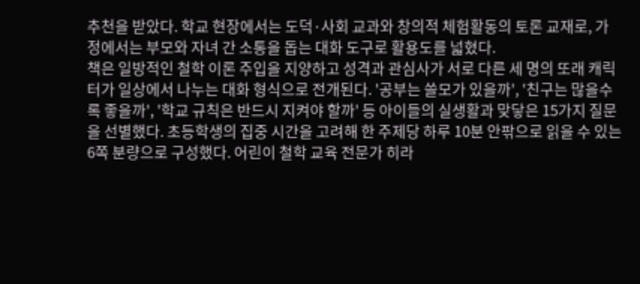추천을 받았다. 학교 현장에서는 도덕·사회 교과와 창의적 체험활동의 토론 교재로, 가정에서는 부모와 자녀 간 소통을 돕는 대화 도구로 활용도를 넓혔다.
책은 일방적인 철학 이론 주입을 지양하고 성격과 관심사가 서로 다른 세 명의 또래 캐릭터가 일상에서 나누는 대화 형식으로 전개된다. '공부는 쓸모가 있을까', '친구는 많을수록 좋을까', '학교 규칙은 반드시 지켜야 할까' 등 아이들의 실생활과 맞닿은 15가지 질문을 선별했다. 초등학생의 집중 시간을 고려해 한 주제당 하루 10분 안팎으로 읽을 수 있는 6쪽 분량으로 구성했다. 어린이 철학 교육 전문가 히라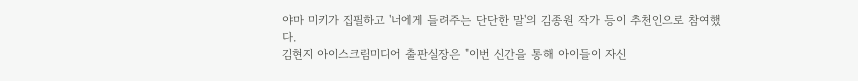야마 미키가 집필하고 '너에게 들려주는 단단한 말'의 김종원 작가 등이 추천인으로 참여했다.
김현지 아이스크림미디어 출판실장은 "이번 신간을 통해 아이들이 자신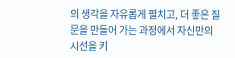의 생각을 자유롭게 펼치고, 더 좋은 질문을 만들어 가는 과정에서 자신만의 시선을 키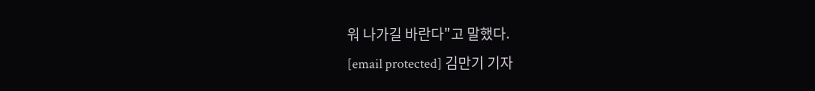워 나가길 바란다"고 말했다.
[email protected] 김만기 기자